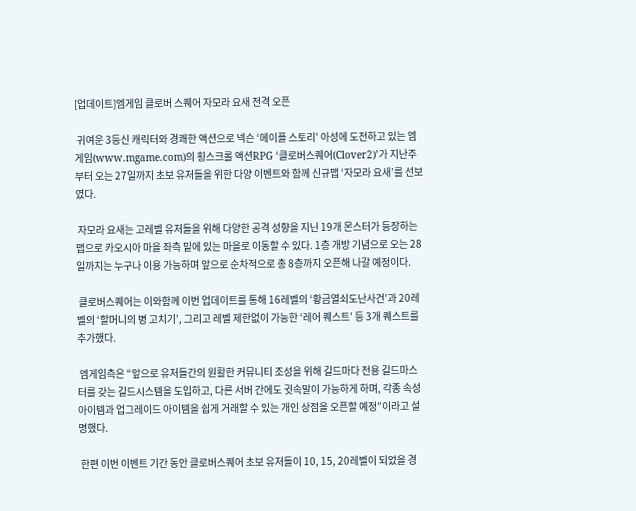[업데이트]엠게임 클로버 스퀘어 자모라 요새 전격 오픈

 귀여운 3등신 캐릭터와 경쾌한 액션으로 넥슨 ‘메이플 스토리’ 아성에 도전하고 있는 엠게임(www.mgame.com)의 횡스크롤 액션RPG ‘클로버스퀘어(Clover2)’가 지난주부터 오는 27일까지 초보 유저들을 위한 다양 이벤트와 함께 신규맵 ‘자모라 요새’를 선보였다.

 자모라 요새는 고레벨 유저들을 위해 다양한 공격 성향을 지닌 19개 몬스터가 등장하는 맵으로 카오시아 마을 좌측 밑에 있는 마을로 이동할 수 있다. 1층 개방 기념으로 오는 28일까지는 누구나 이용 가능하며 앞으로 순차적으로 총 8층까지 오픈해 나갈 예정이다.

 클로버스퀘어는 이와함께 이번 업데이트를 통해 16레벨의 ‘황금열쇠도난사건’과 20레벨의 ‘할머니의 병 고치기’, 그리고 레벨 제한없이 가능한 ‘레어 퀘스트’ 등 3개 퀘스트를 추가했다.

 엠게임측은 “앞으로 유저들간의 원활한 커뮤니티 조성을 위해 길드마다 전용 길드마스터를 갖는 길드시스템을 도입하고, 다른 서버 간에도 귓속말이 가능하게 하며, 각종 속성 아이템과 업그레이드 아이템을 쉽게 거래할 수 있는 개인 상점을 오픈할 예정”이라고 설명했다.

 한편 이번 이벤트 기간 동안 클로버스퀘어 초보 유저들이 10, 15, 20레벨이 되었을 경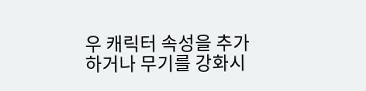우 캐릭터 속성을 추가하거나 무기를 강화시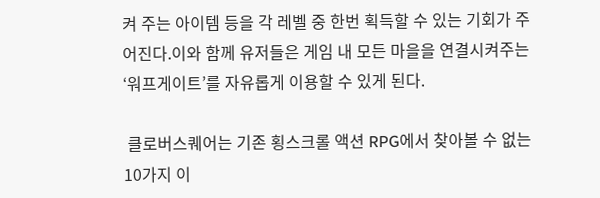켜 주는 아이템 등을 각 레벨 중 한번 획득할 수 있는 기회가 주어진다.이와 함께 유저들은 게임 내 모든 마을을 연결시켜주는 ‘워프게이트’를 자유롭게 이용할 수 있게 된다.

 클로버스퀘어는 기존 횡스크롤 액션 RPG에서 찾아볼 수 없는 10가지 이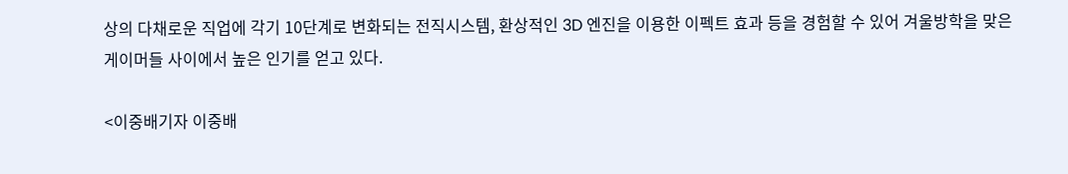상의 다채로운 직업에 각기 10단계로 변화되는 전직시스템, 환상적인 3D 엔진을 이용한 이펙트 효과 등을 경험할 수 있어 겨울방학을 맞은 게이머들 사이에서 높은 인기를 얻고 있다.

<이중배기자 이중배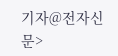기자@전자신문>